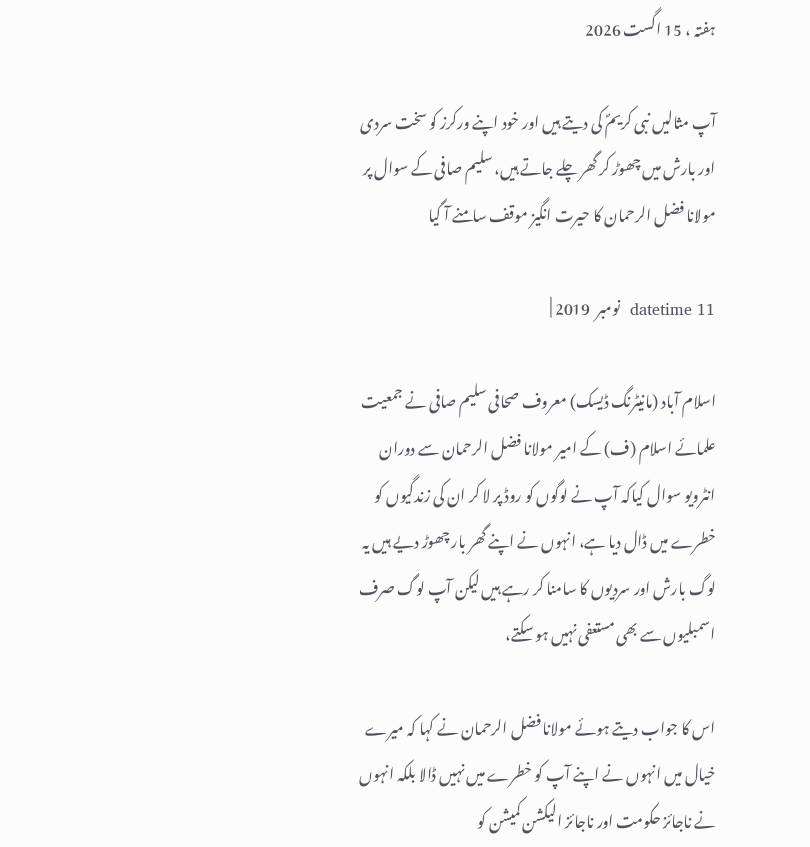ہفتہ ، 15 اگست 2026

آپ مثالیں نبی کریمؐ کی دیتے ہیں اور خود اپنے ورکرز کو سخت سردی اور بارش میں چھوڑ کر گھر چلے جاتے ہیں، سلیم صافی کے سوال پر مولانا فضل الرحمان کا حیرت انگیز موقف سامنے آ گیا

datetime 11  نومبر  2019 |

اسلام آباد (مانیٹرنگ ڈیسک) معروف صحافی سلیم صافی نے جمعیت علمائے اسلام (ف) کے امیر مولانا فضل الرحمان سے دوران انٹرویو سوال کیاکہ آپ نے لوگوں کو روڈ پر لا کر ان کی زندگیوں کو خطرے میں ڈال دیا ہے، انہوں نے اپنے گھر بار چھوڑ دیے ہیں یہ لوگ بارش اور سردیوں کا سامنا کر رہے ہیں لیکن آپ لوگ صرف اسمبلیوں سے بھی مستعفی نہیں ہو سکتے،

اس کا جواب دیتے ہوئے مولانا فضل الرحمان نے کہا کہ میرے خیال میں انہوں نے اپنے آپ کو خطرے میں نہیں ڈالا بلکہ انہوں نے ناجائز حکومت اور ناجائز الیکشن کمیشن کو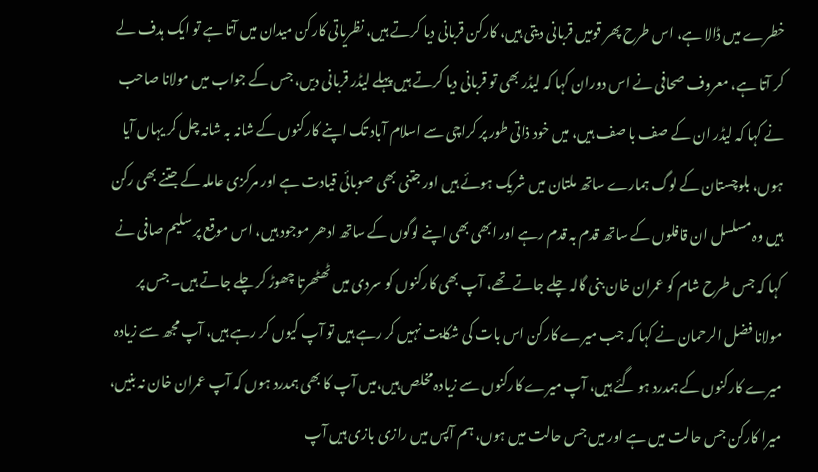خطرے میں ڈالا ہے، اس طرح پھر قومیں قربانی دیتی ہیں، کارکن قربانی دیا کرتے ہیں، نظریاتی کارکن میدان میں آتا ہے تو ایک ہدف لے کر آتا ہے، معروف صحافی نے اس دوران کہا کہ لیڈر بھی تو قربانی دیا کرتے ہیں پہلے لیڈر قربانی دیں، جس کے جواب میں مولانا صاحب نے کہا کہ لیڈر ان کے صف با صف ہیں، میں خود ذاتی طور پر کراچی سے اسلام آباد تک اپنے کارکنوں کے شانہ بہ شانہ چل کر یہاں آیا ہوں، بلوچستان کے لوگ ہمارے ساتھ ملتان میں شریک ہوئے ہیں اور جتنی بھی صوبائی قیادت ہے اور مرکزی عاملہ کے جتنے بھی رکن ہیں وہ مسلسل ان قافلوں کے ساتھ قدم بہ قدم رہے اور ابھی بھی اپنے لوگوں کے ساتھ ادھر موجود ہیں، اس موقع پر سلیم صافی نے کہا کہ جس طرح شام کو عمران خان بنی گالہ چلے جاتے تھے، آپ بھی کارکنوں کو سردی میں ٹھٹھرتا چھوڑ کر چلے جاتے ہیں۔ جس پر مولانا فضل الرحمان نے کہا کہ جب میرے کارکن اس بات کی شکایت نہیں کر رہے ہیں تو آپ کیوں کر رہے ہیں، آپ مجھ سے زیادہ میرے کارکنوں کے ہمدرد ہو گئے ہیں، آپ میرے کارکنوں سے زیادہ مخلص ہیں،میں آپ کا بھی ہمدرد ہوں کہ آپ عمران خان نہ بنیں، میرا کارکن جس حالت میں ہے اور میں جس حالت میں ہوں، ہم آپس میں رازی بازی ہیں آپ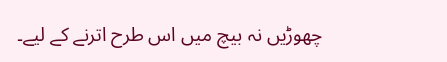چھوڑیں نہ بیچ میں اس طرح اترنے کے لیے۔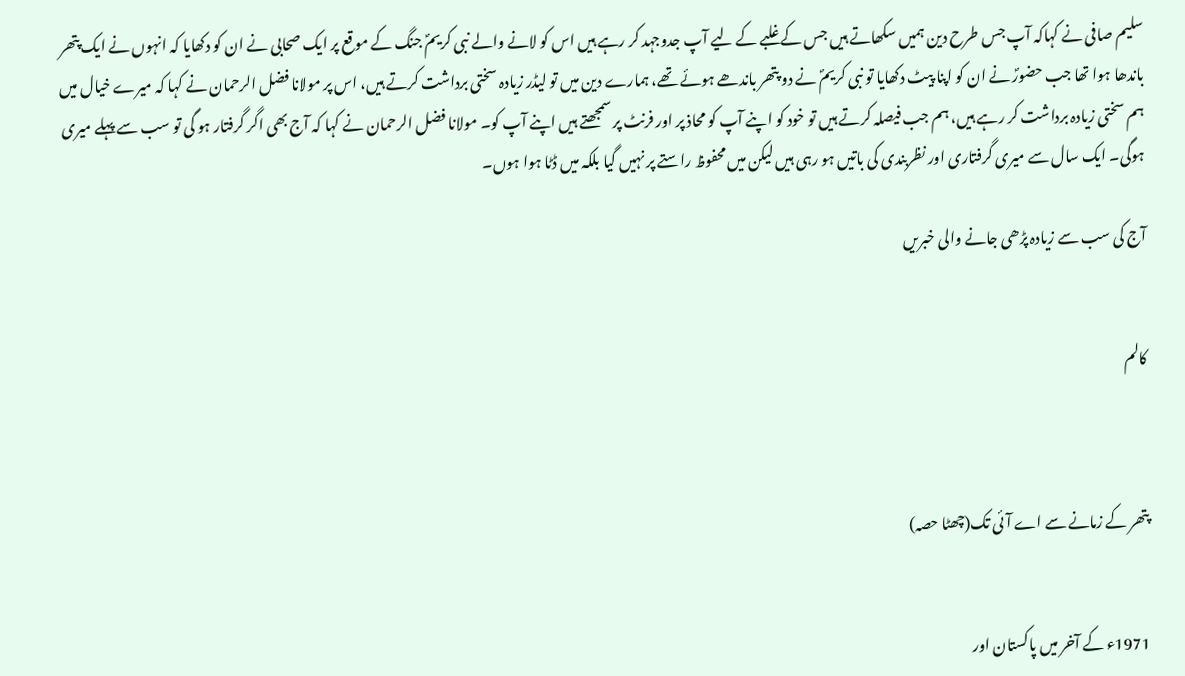سلیم صافی نے کہاکہ آپ جس طرح دین ہمیں سکھاتے ہیں جس کے غلبے کے لیے آپ جدوجہد کر رہے ہیں اس کو لانے والے نبی کریمؐ جنگ کے موقع پر ایک صحابی نے ان کو دکھایا کہ انہوں نے ایک پتھر باندھا ہوا تھا جب حضورؐ نے ان کو اپنا پیٹ دکھایا تو نبی کریمؐ نے دو پتھر باندھے ہوئے تھے، ہمارے دین میں تو لیڈر زیادہ سختی برداشت کرتے ہیں، اس پر مولانا فضل الرحمان نے کہا کہ میرے خیال میں ہم سختی زیادہ برداشت کر رہے ہیں، ہم جب فیصلہ کرتے ہیں تو خود کو اپنے آپ کو محاذ پر اور فرنٹ پر سمجھتے ہیں اپنے آپ کو۔ مولانا فضل الرحمان نے کہا کہ آج بھی اگر گرفتار ہو گی تو سب سے پہلے میری ہوگی۔ ایک سال سے میری گرفتاری اور نظربندی کی باتیں ہو رہی ہیں لیکن میں محفوظ راستے پر نہیں گیا بلکہ میں ڈٹا ہوا ہوں۔

آج کی سب سے زیادہ پڑھی جانے والی خبریں


کالم



پتھر کے زمانے سے اے آئی تک(چھٹا حصہ)


1971ء کے آخر میں پاکستان اور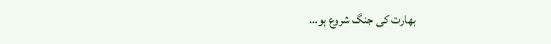بھارت کی جنگ شروع ہو…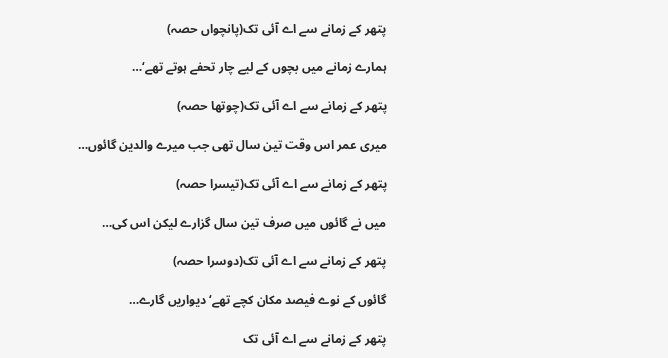پتھر کے زمانے سے اے آئی تک(پانچواں حصہ)

ہمارے زمانے میں بچوں کے لیے چار تحفے ہوتے تھے‘…

پتھر کے زمانے سے اے آئی تک(چوتھا حصہ)

میری عمر اس وقت تین سال تھی جب میرے والدین گائوں…

پتھر کے زمانے سے اے آئی تک(تیسرا حصہ)

میں نے گائوں میں صرف تین سال گزارے لیکن اس کی…

پتھر کے زمانے سے اے آئی تک(دوسرا حصہ)

گائوں کے نوے فیصد مکان کچے تھے‘ دیواریں گارے…

پتھر کے زمانے سے اے آئی تک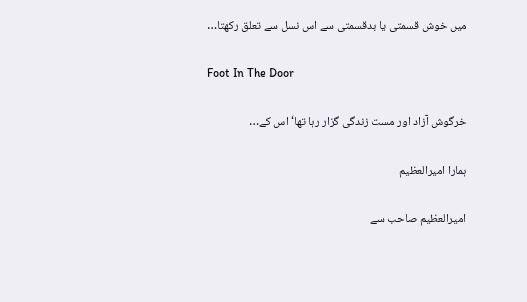میں خوش قسمتی یا بدقسمتی سے اس نسل سے تعلق رکھتا…

Foot In The Door

خرگوش آزاد اور مست زندگی گزار رہا تھا‘ اس کے…

ہمارا امیرالعظیم

امیرالعظیم صاحب سے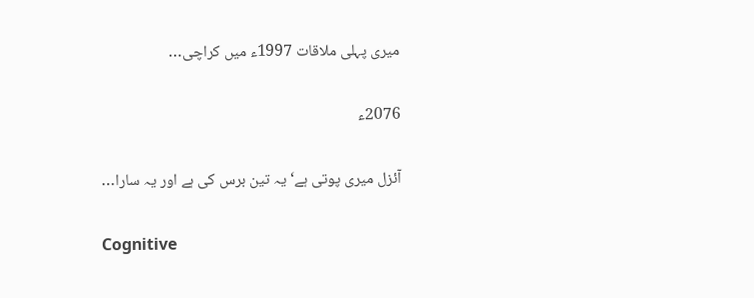میری پہلی ملاقات 1997ء میں کراچی…

2076ء

آئزل میری پوتی ہے‘ یہ تین برس کی ہے اور یہ سارا…

Cognitive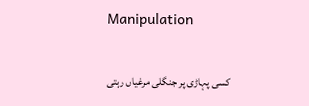Manipulation

کسی پہاڑی پر جنگلی مرغیاں رہتی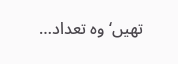تھیں‘ وہ تعداد…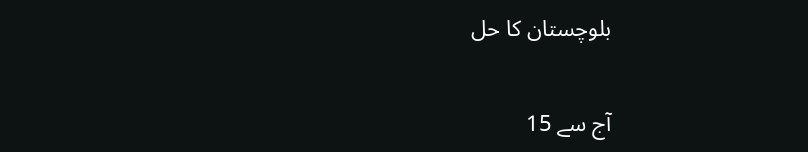بلوچستان کا حل

آج سے 15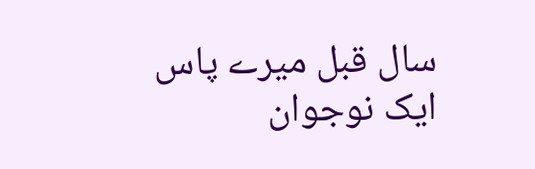سال قبل میرے پاس ایک نوجوان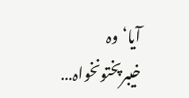آیا‘ وہ خیبرپختونخواہ…